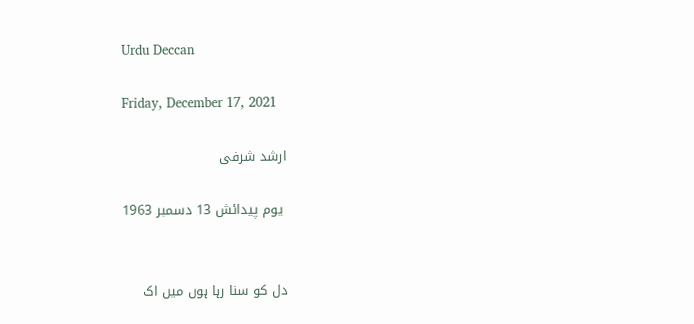Urdu Deccan

Friday, December 17, 2021

ارشد شرفی

 یوم پیدائش 13 دسمبر 1963


دل کو سنا رہا ہوں میں اک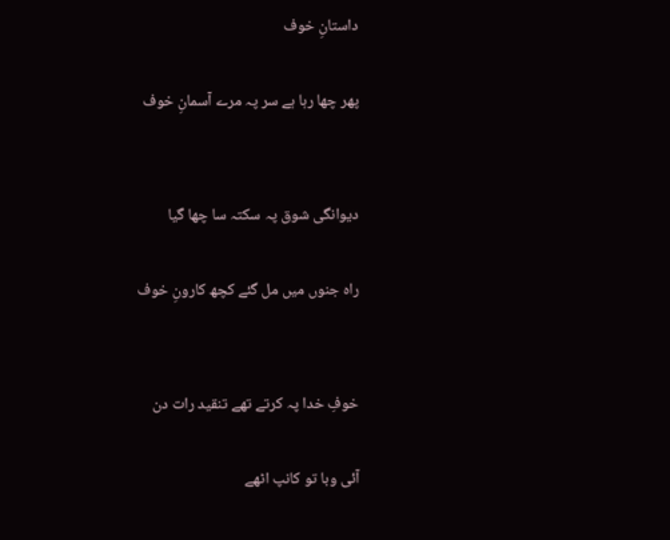داستانِ خوف

پھر چھا رہا ہے سر پہ مرے آسمانِ خوف


دیوانگی شوق پہ سکتہ سا چھا گیا

راہ جنوں میں مل گئے کچھ کارونِ خوف


خوفِ خدا پہ کرتے تھے تنقید رات دن

آئی وبا تو کانپ اٹھے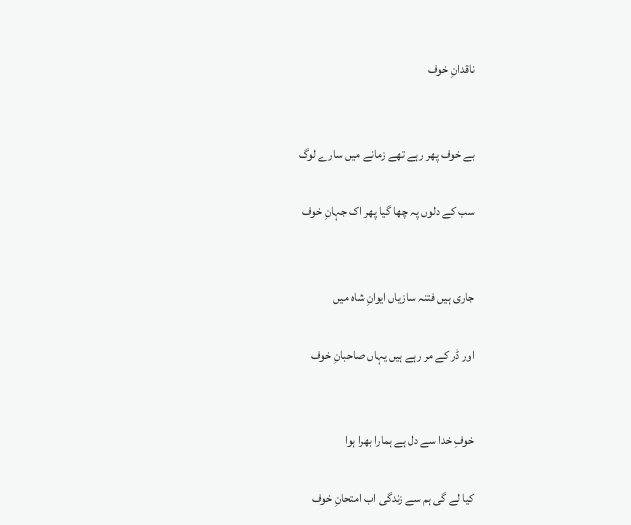ناقدانِ خوف


بے خوف پھر رہے تھے زمانے میں سارے لوگ

سب کے دلوں پہ چھا گیا پھر اک جہانِ خوف


جاری ہیں فتنہ سازیاں ایوانِ شاہ میں

اور ڈر کے مر رہے ہیں یہاں صاحبانِ خوف


خوفِ خدا سے دل ہے ہمارا بھرا ہوا

کیا لے گی ہم سے زندگی اب امتحانِ خوف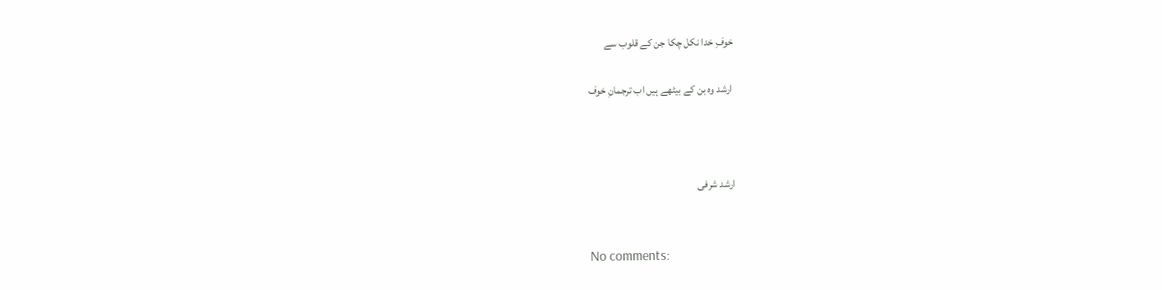خوفِ خدا نکل چکا جن کے قلوب سے

 ارشد وہ بن کے بیٹھے ہیں اب ترجمانِ خوف



ارشد شرفی


No comments: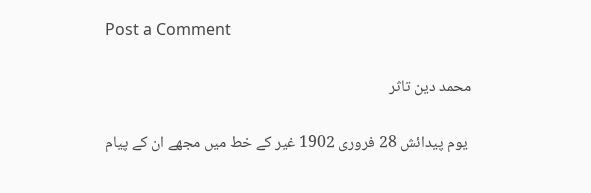Post a Comment

محمد دین تاثر

 یوم پیدائش 28 فروری 1902 غیر کے خط میں مجھے ان کے پیام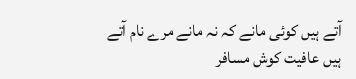آتے ہیں کوئی مانے کہ نہ مانے مرے نام آتے ہیں عافیت کوش مسافر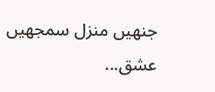جنھیں منزل سمجھیں عشق...